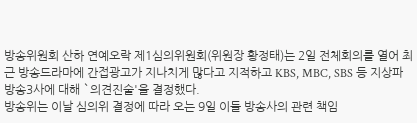방송위원회 산하 연예오락 제1심의위원회(위원장 황정태)는 2일 전체회의를 열어 최근 방송드라마에 간접광고가 지나치게 많다고 지적하고 KBS, MBC, SBS 등 지상파 방송3사에 대해 `의견진술'을 결정했다.
방송위는 이날 심의위 결정에 따라 오는 9일 이들 방송사의 관련 책임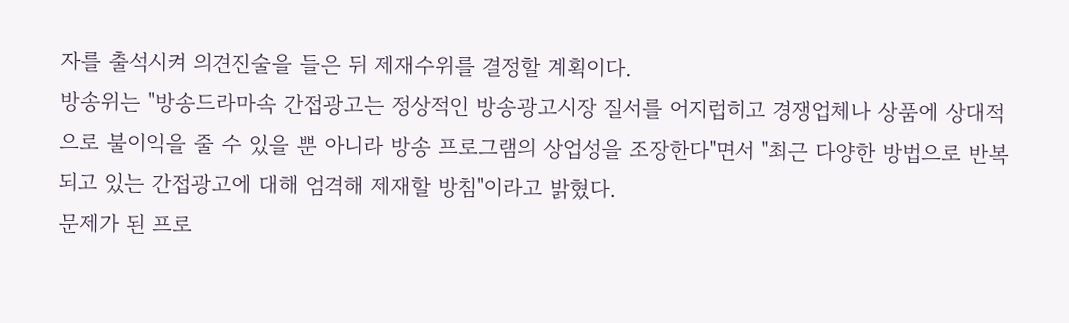자를 출석시켜 의견진술을 들은 뒤 제재수위를 결정할 계획이다.
방송위는 "방송드라마속 간접광고는 정상적인 방송광고시장 질서를 어지럽히고 경쟁업체나 상품에 상대적으로 불이익을 줄 수 있을 뿐 아니라 방송 프로그램의 상업성을 조장한다"면서 "최근 다양한 방법으로 반복되고 있는 간접광고에 대해 엄격해 제재할 방침"이라고 밝혔다.
문제가 된 프로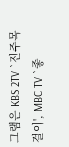그램은 KBS 2TV `진주목걸이', MBC TV `좋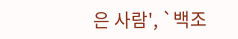은 사람', `백조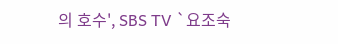의 호수', SBS TV `요조숙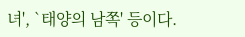녀', `태양의 남쪽' 등이다.